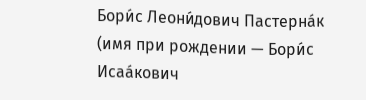Бори́с Леони́дович Пастерна́к (имя при рождении — Бори́с Исаа́кович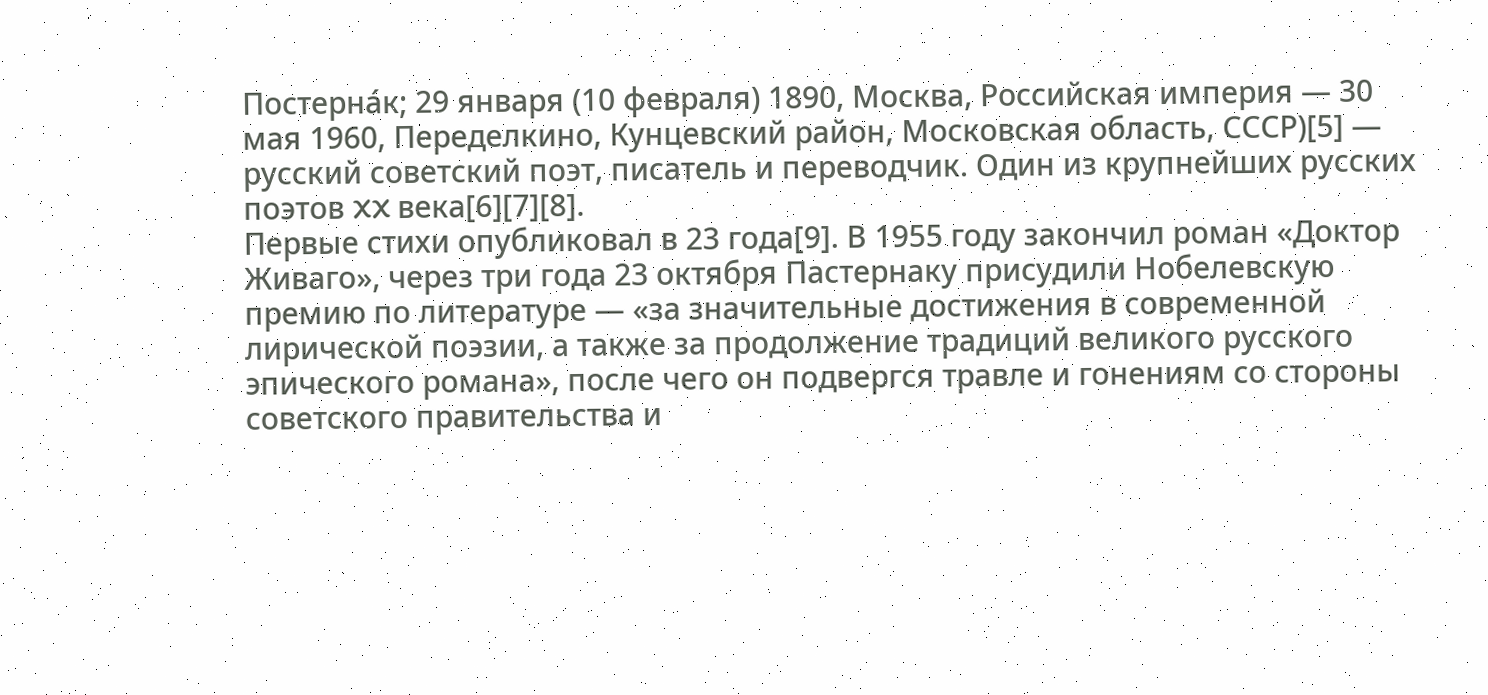Постерна́к; 29 января (10 февраля) 1890, Москва, Российская империя — 30 мая 1960, Переделкино, Кунцевский район, Московская область, СССР)[5] — русский советский поэт, писатель и переводчик. Один из крупнейших русских поэтов XX века[6][7][8].
Первые стихи опубликовал в 23 года[9]. В 1955 году закончил роман «Доктор Живаго», через три года 23 октября Пастернаку присудили Нобелевскую премию по литературе — «за значительные достижения в современной лирической поэзии, а также за продолжение традиций великого русского эпического романа», после чего он подвергся травле и гонениям со стороны советского правительства и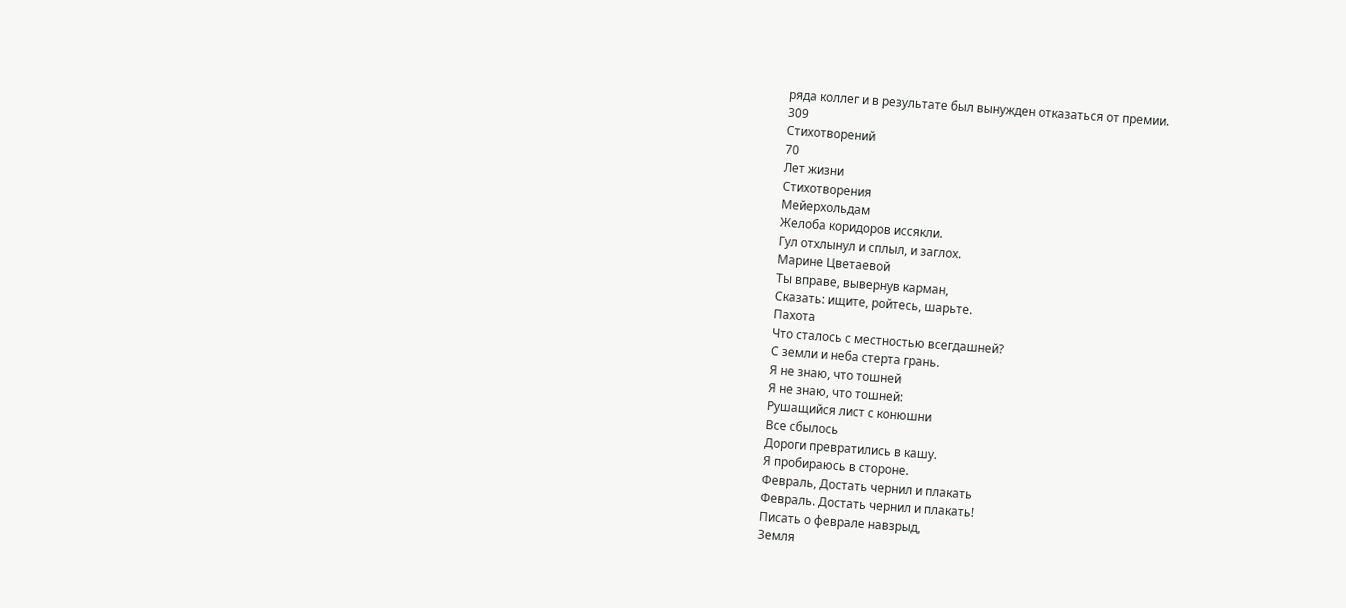ряда коллег и в результате был вынужден отказаться от премии.
309
Стихотворений
70
Лет жизни
Стихотворения
Мейерхольдам
Желоба коридоров иссякли.
Гул отхлынул и сплыл, и заглох.
Марине Цветаевой
Ты вправе, вывернув карман,
Сказать: ищите, ройтесь, шарьте.
Пахота
Что сталось с местностью всегдашней?
С земли и неба стерта грань.
Я не знаю, что тошней
Я не знаю, что тошней:
Рушащийся лист с конюшни
Все сбылось
Дороги превратились в кашу.
Я пробираюсь в стороне.
Февраль, Достать чернил и плакать
Февраль. Достать чернил и плакать!
Писать о феврале навзрыд,
Земля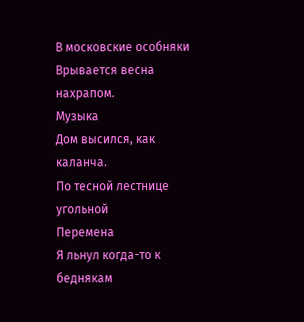В московские особняки
Врывается весна нахрапом.
Музыка
Дом высился, как каланча.
По тесной лестнице угольной
Перемена
Я льнул когда-то к беднякам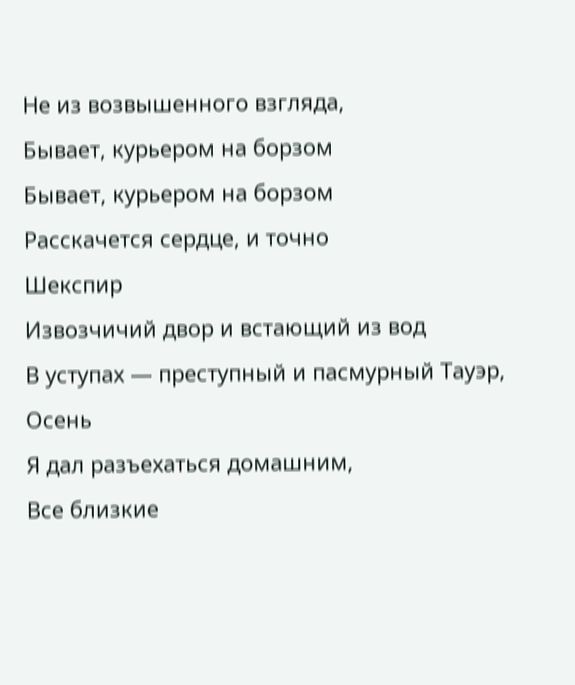Не из возвышенного взгляда,
Бывает, курьером на борзом
Бывает, курьером на борзом
Расскачется сердце, и точно
Шекспир
Извозчичий двор и встающий из вод
В уступах — преступный и пасмурный Тауэр,
Осень
Я дал разъехаться домашним,
Все близкие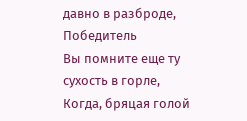давно в разброде,
Победитель
Вы помните еще ту сухость в горле,
Когда, бряцая голой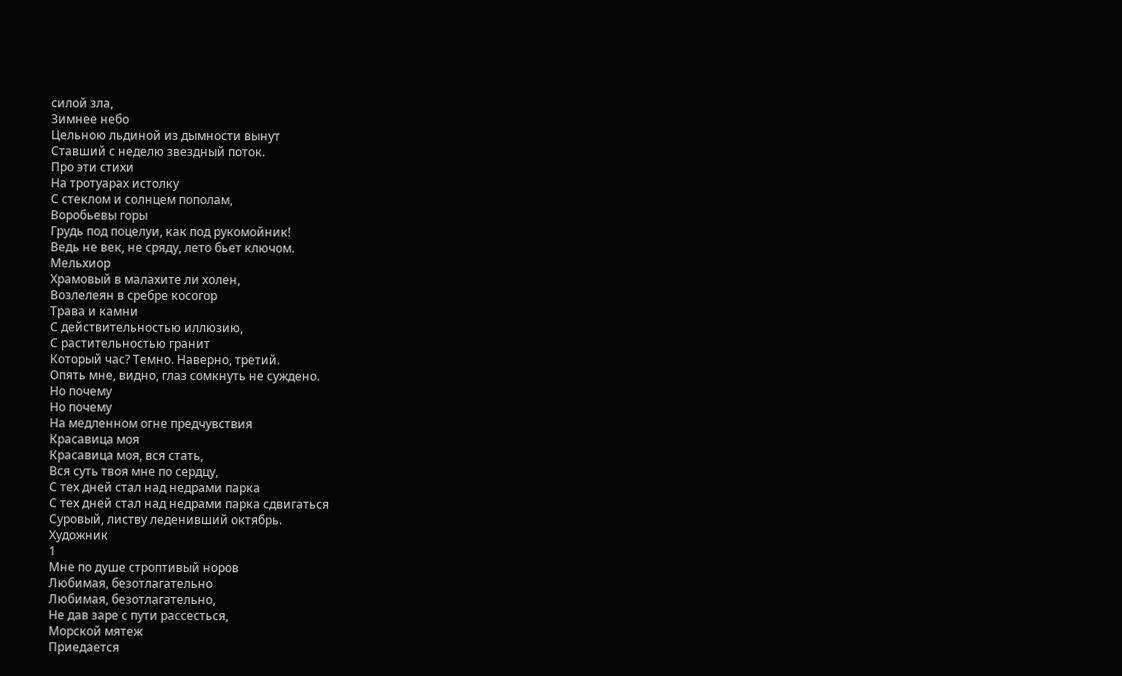силой зла,
Зимнее небо
Цельною льдиной из дымности вынут
Ставший с неделю звездный поток.
Про эти стихи
На тротуарах истолку
С стеклом и солнцем пополам,
Воробьевы горы
Грудь под поцелуи, как под рукомойник!
Ведь не век, не сряду, лето бьет ключом.
Мельхиор
Храмовый в малахите ли холен,
Возлелеян в сребре косогор
Трава и камни
С действительностью иллюзию,
С растительностью гранит
Который час? Темно. Наверно, третий.
Опять мне, видно, глаз сомкнуть не суждено.
Но почему
Но почему
На медленном огне предчувствия
Красавица моя
Красавица моя, вся стать,
Вся суть твоя мне по сердцу,
С тех дней стал над недрами парка
С тех дней стал над недрами парка сдвигаться
Суровый, листву леденивший октябрь.
Художник
1
Мне по душе строптивый норов
Любимая, безотлагательно
Любимая, безотлагательно,
Не дав заре с пути рассесться,
Морской мятеж
Приедается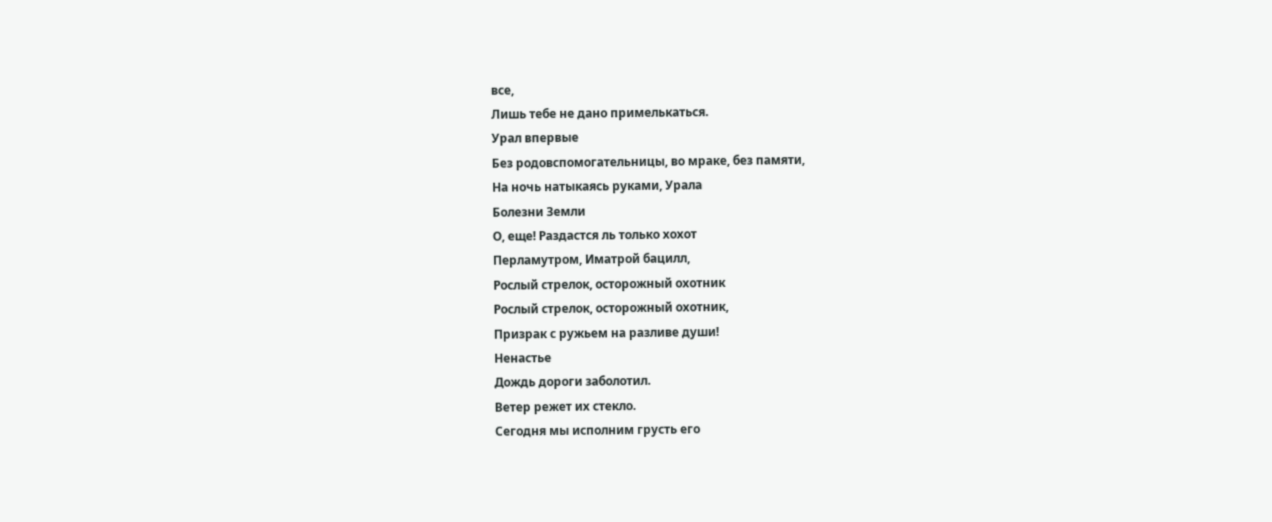все,
Лишь тебе не дано примелькаться.
Урал впервые
Без родовспомогательницы, во мраке, без памяти,
На ночь натыкаясь руками, Урала
Болезни Земли
О, еще! Раздастся ль только хохот
Перламутром, Иматрой бацилл,
Рослый стрелок, осторожный охотник
Рослый стрелок, осторожный охотник,
Призрак с ружьем на разливе души!
Ненастье
Дождь дороги заболотил.
Ветер режет их стекло.
Сегодня мы исполним грусть его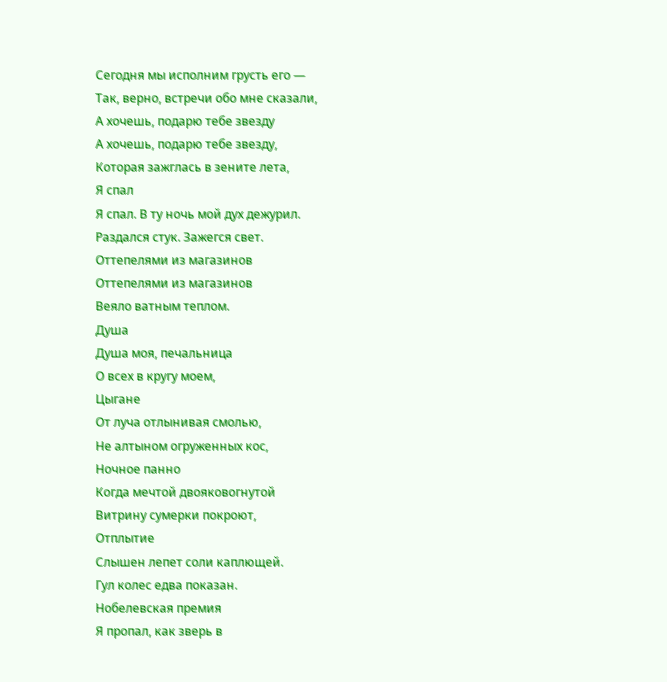Сегодня мы исполним грусть его —
Так, верно, встречи обо мне сказали,
А хочешь, подарю тебе звезду
А хочешь, подарю тебе звезду,
Которая зажглась в зените лета,
Я спал
Я спал. В ту ночь мой дух дежурил.
Раздался стук. Зажегся свет.
Оттепелями из магазинов
Оттепелями из магазинов
Веяло ватным теплом.
Душа
Душа моя, печальница
О всех в кругу моем,
Цыгане
От луча отлынивая смолью,
Не алтыном огруженных кос,
Ночное панно
Когда мечтой двояковогнутой
Витрину сумерки покроют,
Отплытие
Слышен лепет соли каплющей.
Гул колес едва показан.
Нобелевская премия
Я пропал, как зверь в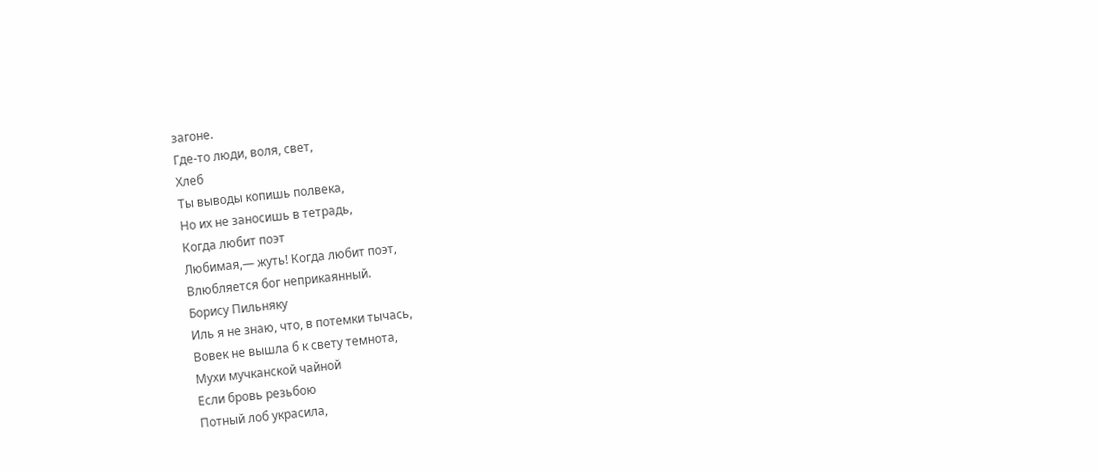загоне.
Где-то люди, воля, свет,
Хлеб
Ты выводы копишь полвека,
Но их не заносишь в тетрадь,
Когда любит поэт
Любимая,— жуть! Когда любит поэт,
Влюбляется бог неприкаянный.
Борису Пильняку
Иль я не знаю, что, в потемки тычась,
Вовек не вышла б к свету темнота,
Мухи мучканской чайной
Если бровь резьбою
Потный лоб украсила,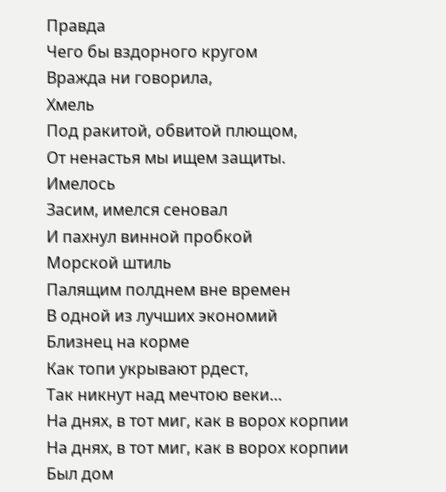Правда
Чего бы вздорного кругом
Вражда ни говорила,
Хмель
Под ракитой, обвитой плющом,
От ненастья мы ищем защиты.
Имелось
Засим, имелся сеновал
И пахнул винной пробкой
Морской штиль
Палящим полднем вне времен
В одной из лучших экономий
Близнец на корме
Как топи укрывают рдест,
Так никнут над мечтою веки…
На днях, в тот миг, как в ворох корпии
На днях, в тот миг, как в ворох корпии
Был дом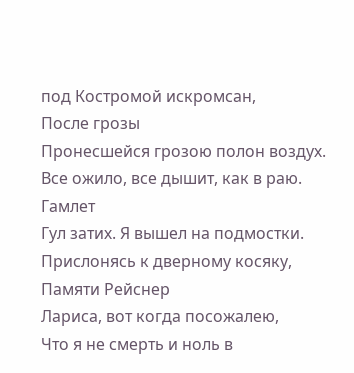под Костромой искромсан,
После грозы
Пронесшейся грозою полон воздух.
Все ожило, все дышит, как в раю.
Гамлет
Гул затих. Я вышел на подмостки.
Прислонясь к дверному косяку,
Памяти Рейснер
Лариса, вот когда посожалею,
Что я не смерть и ноль в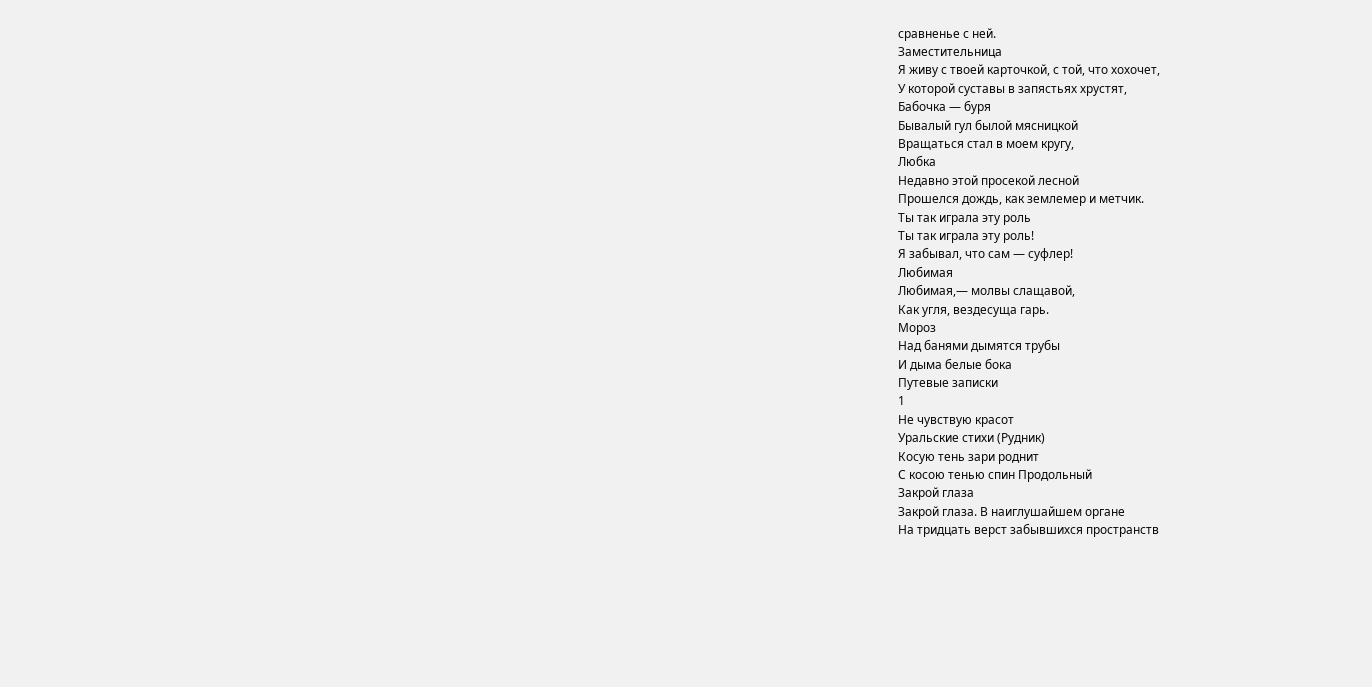сравненье с ней.
Заместительница
Я живу с твоей карточкой, с той, что хохочет,
У которой суставы в запястьях хрустят,
Бабочка — буря
Бывалый гул былой мясницкой
Вращаться стал в моем кругу,
Любка
Недавно этой просекой лесной
Прошелся дождь, как землемер и метчик.
Ты так играла эту роль
Ты так играла эту роль!
Я забывал, что сам — суфлер!
Любимая
Любимая,— молвы слащавой,
Как угля, вездесуща гарь.
Мороз
Над банями дымятся трубы
И дыма белые бока
Путевые записки
1
Не чувствую красот
Уральские стихи (Рудник)
Косую тень зари роднит
С косою тенью спин Продольный
Закрой глаза
Закрой глаза. В наиглушайшем органе
На тридцать верст забывшихся пространств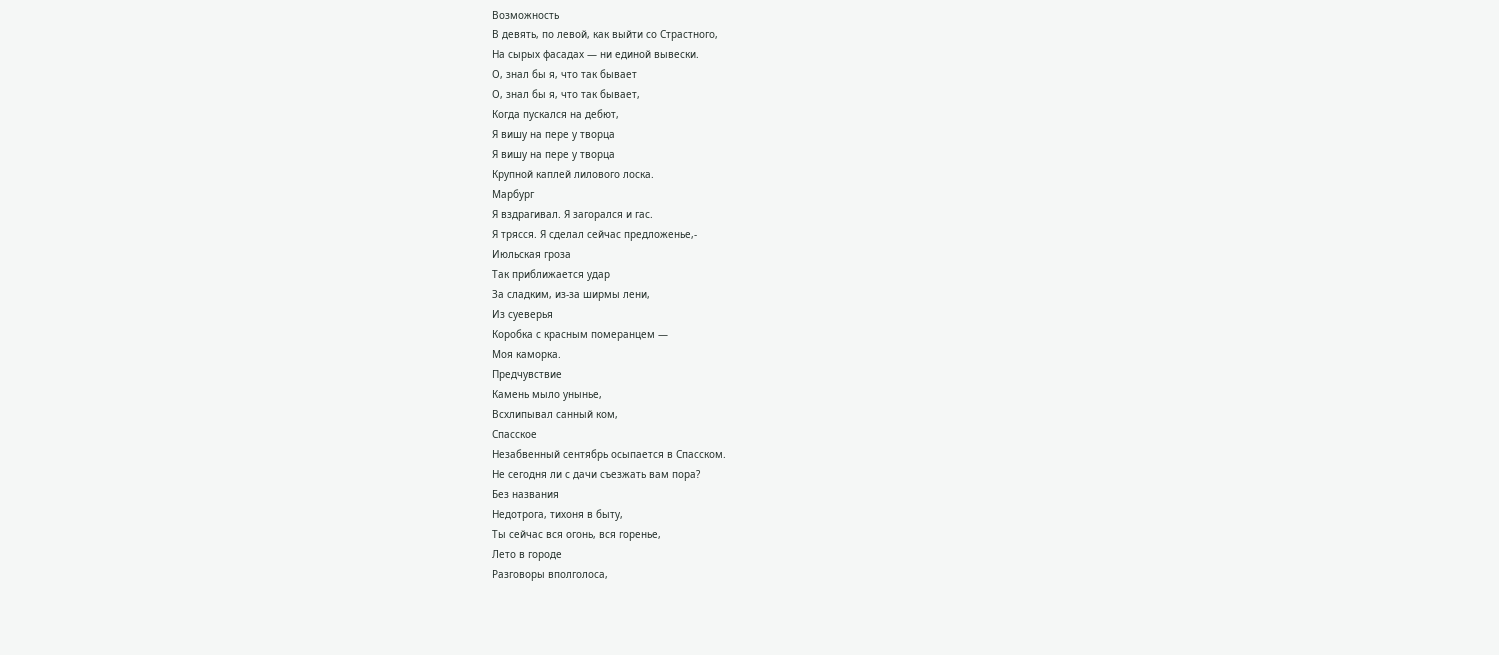Возможность
В девять, по левой, как выйти со Страстного,
На сырых фасадах — ни единой вывески.
О, знал бы я, что так бывает
О, знал бы я, что так бывает,
Когда пускался на дебют,
Я вишу на пере у творца
Я вишу на пере у творца
Крупной каплей лилового лоска.
Марбург
Я вздрагивал. Я загорался и гас.
Я трясся. Я сделал сейчас предложенье,-
Июльская гроза
Так приближается удар
За сладким, из-за ширмы лени,
Из суеверья
Коробка с красным померанцем —
Моя каморка.
Предчувствие
Камень мыло унынье,
Всхлипывал санный ком,
Спасское
Незабвенный сентябрь осыпается в Спасском.
Не сегодня ли с дачи съезжать вам пора?
Без названия
Недотрога, тихоня в быту,
Ты сейчас вся огонь, вся горенье,
Лето в городе
Разговоры вполголоса,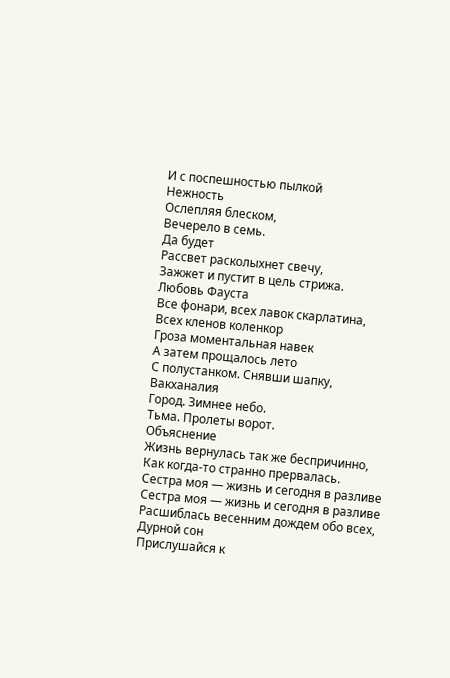И с поспешностью пылкой
Нежность
Ослепляя блеском,
Вечерело в семь.
Да будет
Рассвет расколыхнет свечу,
Зажжет и пустит в цель стрижа.
Любовь Фауста
Все фонари, всех лавок скарлатина,
Всех кленов коленкор
Гроза моментальная навек
А затем прощалось лето
С полустанком. Снявши шапку,
Вакханалия
Город. Зимнее небо.
Тьма. Пролеты ворот.
Объяснение
Жизнь вернулась так же беспричинно,
Как когда-то странно прервалась.
Сестра моя — жизнь и сегодня в разливе
Сестра моя — жизнь и сегодня в разливе
Расшиблась весенним дождем обо всех,
Дурной сон
Прислушайся к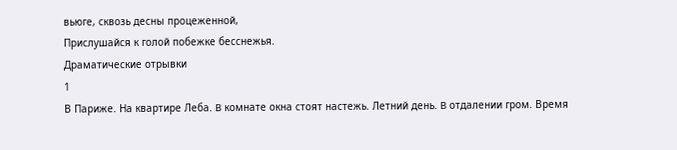вьюге, сквозь десны процеженной,
Прислушайся к голой побежке бесснежья.
Драматические отрывки
1
В Париже. На квартире Леба. B комнате окна стоят настежь. Летний день. B отдалении гром. Время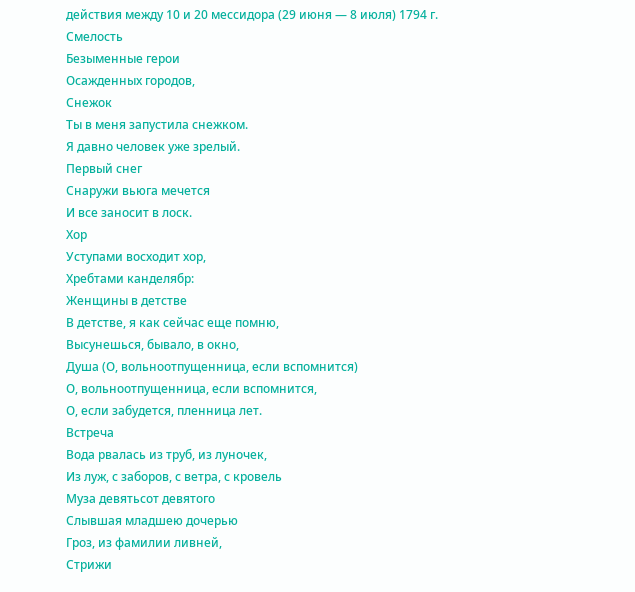действия между 10 и 20 мессидора (29 июня — 8 июля) 1794 г.
Смелость
Безыменные герои
Осажденных городов,
Снежок
Ты в меня запустила снежком.
Я давно человек уже зрелый.
Первый снег
Снаружи вьюга мечется
И все заносит в лоск.
Хор
Уступами восходит хор,
Хребтами канделябр:
Женщины в детстве
В детстве, я как сейчас еще помню,
Bысунешься, бывало, в окно,
Душа (О, вольноотпущенница, если вспомнится)
О, вольноотпущенница, если вспомнится,
О, если забудется, пленница лет.
Встреча
Вода рвалась из труб, из луночек,
Из луж, с заборов, с ветра, с кровель
Муза девятьсот девятого
Слывшая младшею дочерью
Гроз, из фамилии ливней,
Стрижи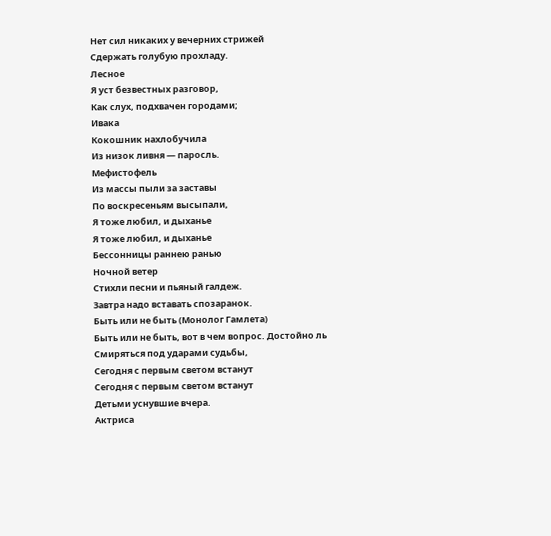Нет сил никаких у вечерних стрижей
Сдержать голубую прохладу.
Лесное
Я уст безвестных разговор,
Как слух, подхвачен городами;
Ивака
Кокошник нахлобучила
Из низок ливня — паросль.
Мефистофель
Из массы пыли за заставы
По воскресеньям высыпали,
Я тоже любил, и дыханье
Я тоже любил, и дыханье
Бессонницы раннею ранью
Ночной ветер
Стихли песни и пьяный галдеж.
Завтра надо вставать спозаранок.
Быть или не быть (Монолог Гамлета)
Быть или не быть, вот в чем вопрос. Достойно ль
Смиряться под ударами судьбы,
Сегодня с первым светом встанут
Сегодня с первым светом встанут
Детьми уснувшие вчера.
Актриса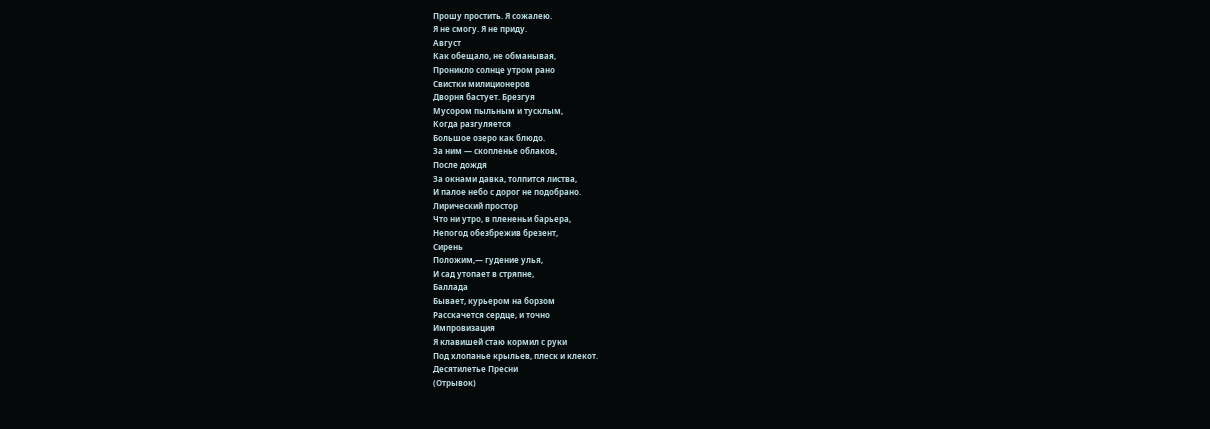Прошу простить. Я сожалею.
Я не смогу. Я не приду.
Август
Как обещало, не обманывая,
Проникло солнце утром рано
Свистки милиционеров
Дворня бастует. Брезгуя
Мусором пыльным и тусклым,
Когда разгуляется
Большое озеро как блюдо.
За ним — скопленье облаков,
После дождя
За окнами давка, толпится листва,
И палое небо с дорог не подобрано.
Лирический простор
Что ни утро, в плененьи барьера,
Непогод обезбрежив брезент,
Сирень
Положим,— гудение улья,
И сад утопает в стряпне,
Баллада
Бывает, курьером на борзом
Расскачется сердце, и точно
Импровизация
Я клавишей стаю кормил с руки
Под хлопанье крыльев, плеск и клекот.
Десятилетье Пресни
(Отрывок)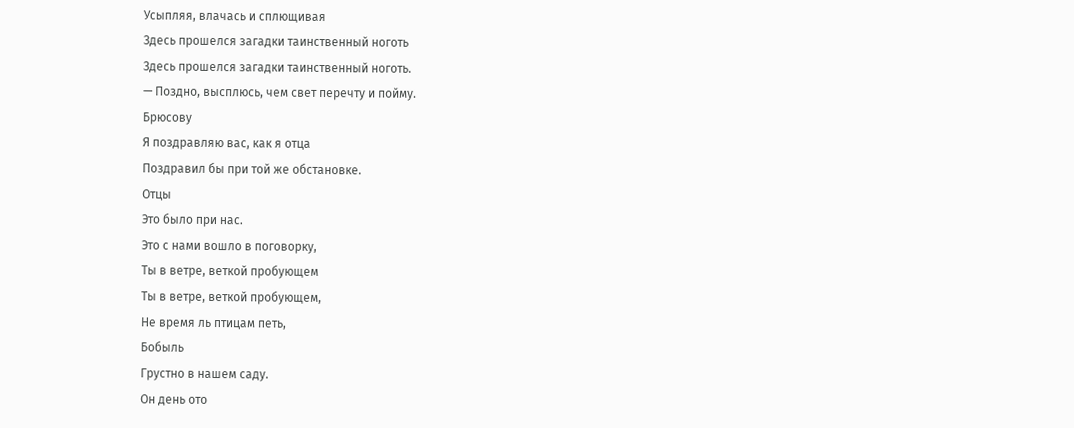Усыпляя, влачась и сплющивая
Здесь прошелся загадки таинственный ноготь
Здесь прошелся загадки таинственный ноготь.
— Поздно, высплюсь, чем свет перечту и пойму.
Брюсову
Я поздравляю вас, как я отца
Поздравил бы при той же обстановке.
Отцы
Это было при нас.
Это с нами вошло в поговорку,
Ты в ветре, веткой пробующем
Ты в ветре, веткой пробующем,
Не время ль птицам петь,
Бобыль
Грустно в нашем саду.
Он день ото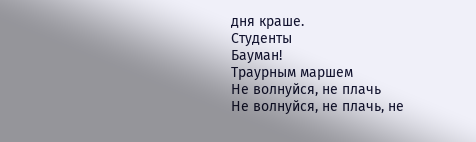дня краше.
Студенты
Бауман!
Траурным маршем
Не волнуйся, не плачь
Не волнуйся, не плачь, не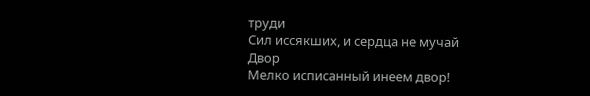труди
Сил иссякших, и сердца не мучай
Двор
Мелко исписанный инеем двор!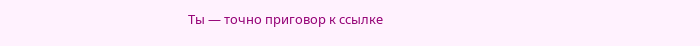Ты — точно приговор к ссылке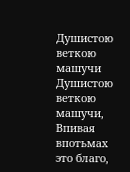Душистою веткою машучи
Душистою веткою машучи,
Впивая впотьмах это благо,